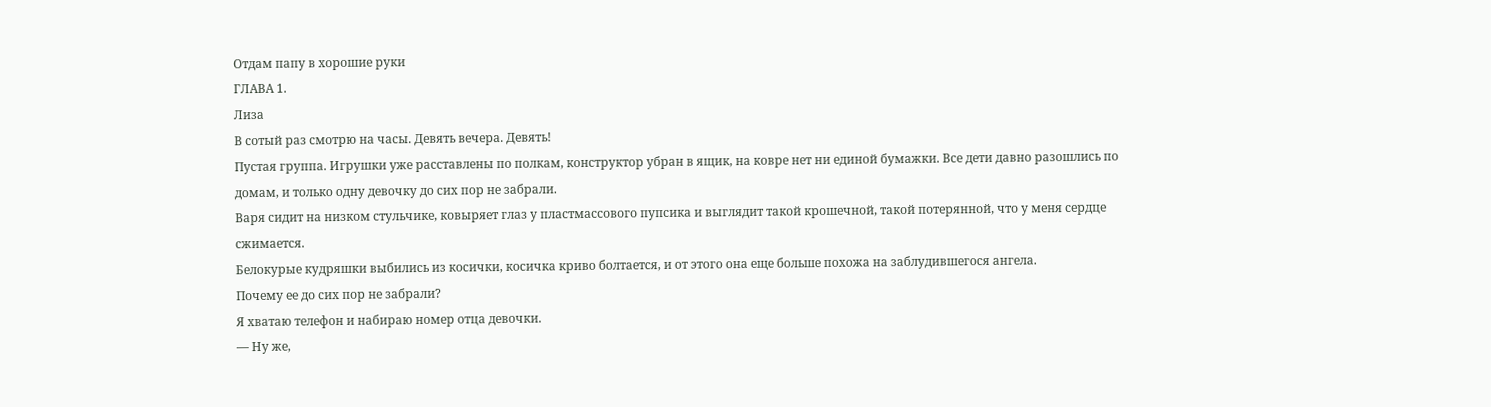Отдам папу в хорошие руки
ГЛАВА 1.
Лиза
В сотый раз смотрю на часы. Девять вечера. Девять!
Пустая группа. Игрушки уже расставлены по полкам, конструктор убран в ящик, на ковре нет ни единой бумажки. Все дети давно разошлись по домам, и только одну девочку до сих пор не забрали.
Варя сидит на низком стульчике, ковыряет глаз у пластмассового пупсика и выглядит такой крошечной, такой потерянной, что у меня сердце сжимается.
Белокурые кудряшки выбились из косички, косичка криво болтается, и от этого она еще больше похожа на заблудившегося ангела.
Почему ее до сих пор не забрали?
Я хватаю телефон и набираю номер отца девочки.
— Ну же,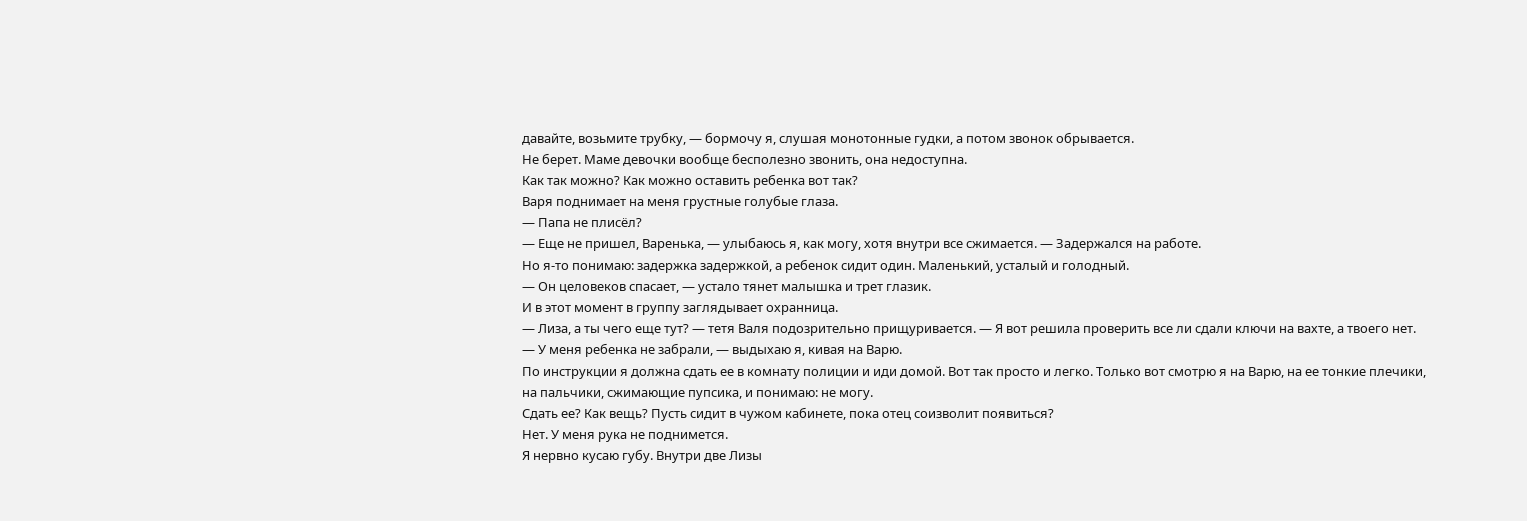давайте, возьмите трубку, — бормочу я, слушая монотонные гудки, а потом звонок обрывается.
Не берет. Маме девочки вообще бесполезно звонить, она недоступна.
Как так можно? Как можно оставить ребенка вот так?
Варя поднимает на меня грустные голубые глаза.
— Папа не плисёл?
— Еще не пришел, Варенька, — улыбаюсь я, как могу, хотя внутри все сжимается. — Задержался на работе.
Но я-то понимаю: задержка задержкой, а ребенок сидит один. Маленький, усталый и голодный.
— Он целовеков спасает, — устало тянет малышка и трет глазик.
И в этот момент в группу заглядывает охранница.
— Лиза, а ты чего еще тут? — тетя Валя подозрительно прищуривается. — Я вот решила проверить все ли сдали ключи на вахте, а твоего нет.
— У меня ребенка не забрали, — выдыхаю я, кивая на Варю.
По инструкции я должна сдать ее в комнату полиции и иди домой. Вот так просто и легко. Только вот смотрю я на Варю, на ее тонкие плечики, на пальчики, сжимающие пупсика, и понимаю: не могу.
Сдать ее? Как вещь? Пусть сидит в чужом кабинете, пока отец соизволит появиться?
Нет. У меня рука не поднимется.
Я нервно кусаю губу. Внутри две Лизы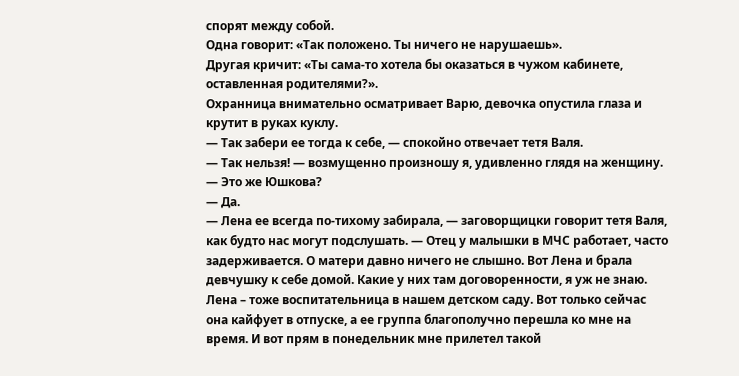спорят между собой.
Одна говорит: «Так положено. Ты ничего не нарушаешь».
Другая кричит: «Ты сама-то хотела бы оказаться в чужом кабинете, оставленная родителями?».
Охранница внимательно осматривает Варю, девочка опустила глаза и крутит в руках куклу.
— Так забери ее тогда к себе, — спокойно отвечает тетя Валя.
— Так нельзя! — возмущенно произношу я, удивленно глядя на женщину.
— Это же Юшкова?
— Да.
— Лена ее всегда по-тихому забирала, — заговорщицки говорит тетя Валя, как будто нас могут подслушать. — Отец у малышки в МЧС работает, часто задерживается. О матери давно ничего не слышно. Вот Лена и брала девчушку к себе домой. Какие у них там договоренности, я уж не знаю.
Лена – тоже воспитательница в нашем детском саду. Вот только сейчас она кайфует в отпуске, а ее группа благополучно перешла ко мне на время. И вот прям в понедельник мне прилетел такой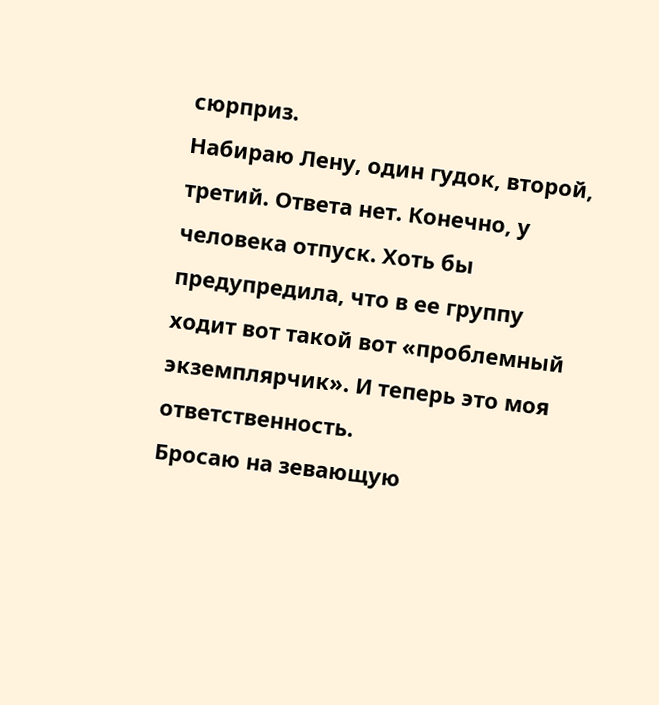сюрприз.
Набираю Лену, один гудок, второй, третий. Ответа нет. Конечно, у человека отпуск. Хоть бы предупредила, что в ее группу ходит вот такой вот «проблемный экземплярчик». И теперь это моя ответственность.
Бросаю на зевающую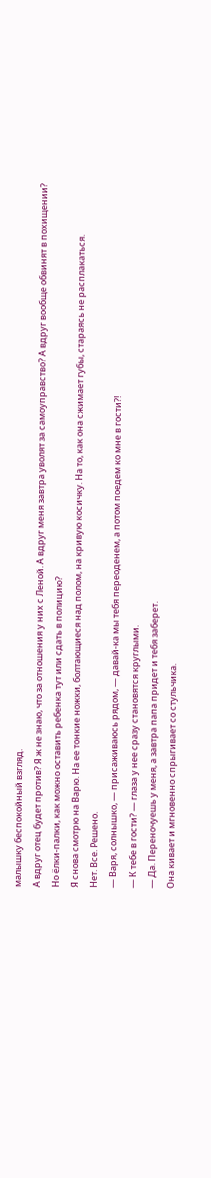малышку беспокойный взгляд.
А вдруг отец будет против? Я ж не знаю, что за отношения у них с Леной. А вдруг меня завтра уволят за самоуправство? А вдруг вообще обвинят в похищении?
Но ёлки-палки, как можно оставить ребенка тут или сдать в полицию?
Я снова смотрю на Варю. На ее тонкие ножки, болтающиеся над полом, на кривую косичку. На то, как она сжимает губы, стараясь не расплакаться.
Нет. Все. Решено.
— Варя, солнышко, — присаживаюсь рядом, — давай-ка мы тебя переоденем, а потом поедем ко мне в гости?!
— К тебе в гости? — глаза у нее сразу становятся круглыми.
— Да. Переночуешь у меня, а завтра папа придет и тебя заберет.
Она кивает и мгновенно спрыгивает со стульчика.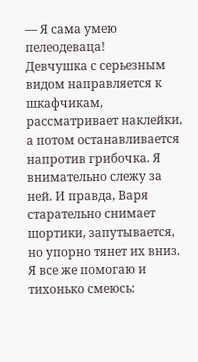— Я сама умею пелеодеваца!
Девчушка с серьезным видом направляется к шкафчикам, рассматривает наклейки, а потом останавливается напротив грибочка. Я внимательно слежу за ней. И правда, Варя старательно снимает шортики, запутывается, но упорно тянет их вниз.
Я все же помогаю и тихонько смеюсь: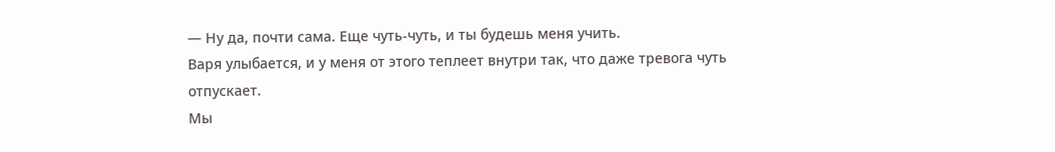— Ну да, почти сама. Еще чуть-чуть, и ты будешь меня учить.
Варя улыбается, и у меня от этого теплеет внутри так, что даже тревога чуть отпускает.
Мы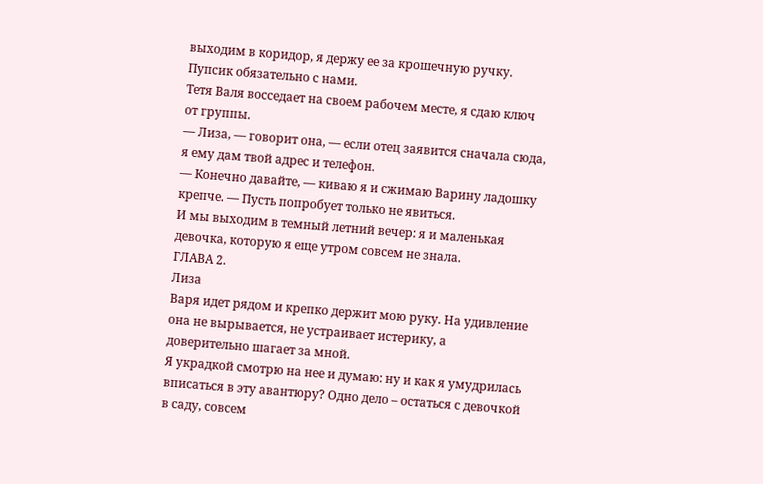выходим в коридор, я держу ее за крошечную ручку. Пупсик обязательно с нами.
Тетя Валя восседает на своем рабочем месте, я сдаю ключ от группы.
— Лиза, — говорит она, — если отец заявится сначала сюда, я ему дам твой адрес и телефон.
— Конечно давайте, — киваю я и сжимаю Варину ладошку крепче. — Пусть попробует только не явиться.
И мы выходим в темный летний вечер: я и маленькая девочка, которую я еще утром совсем не знала.
ГЛАВА 2.
Лиза
Варя идет рядом и крепко держит мою руку. На удивление она не вырывается, не устраивает истерику, а доверительно шагает за мной.
Я украдкой смотрю на нее и думаю: ну и как я умудрилась вписаться в эту авантюру? Одно дело – остаться с девочкой в саду, совсем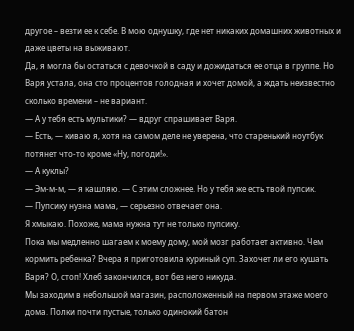другое – везти ее к себе. В мою однушку, где нет никаких домашних животных и даже цветы на выживают.
Да, я могла бы остаться с девочкой в саду и дожидаться ее отца в группе. Но Варя устала, она сто процентов голодная и хочет домой, а ждать неизвестно сколько времени – не вариант.
— А у тебя есть мультики? — вдруг спрашивает Варя.
— Есть, — киваю я, хотя на самом деле не уверена, что старенький ноутбук потянет что-то кроме «Ну, погоди!».
— А куклы?
— Эм-м-м, — я кашляю. — С этим сложнее. Но у тебя же есть твой пупсик.
— Пупсику нузна мама, — серьезно отвечает она.
Я хмыкаю. Похоже, мама нужна тут не только пупсику.
Пока мы медленно шагаем к моему дому, мой мозг работает активно. Чем кормить ребенка? Вчера я приготовила куриный суп. Захочет ли его кушать Варя? О, стоп! Хлеб закончился, вот без него никуда.
Мы заходим в небольшой магазин, расположенный на первом этаже моего дома. Полки почти пустые, только одинокий батон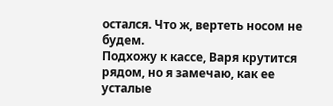остался. Что ж, вертеть носом не будем.
Подхожу к кассе, Варя крутится рядом, но я замечаю, как ее усталые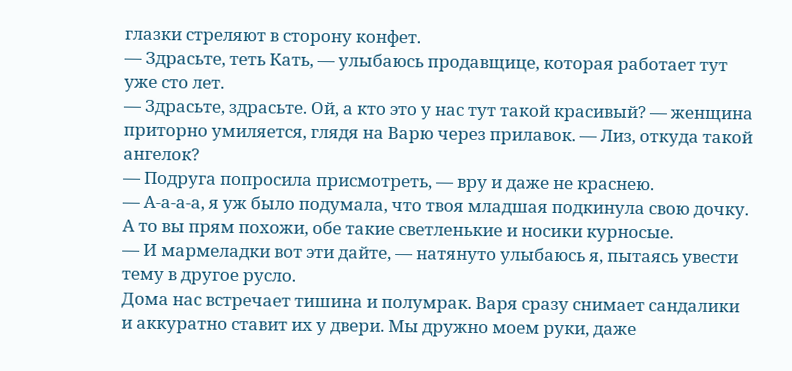глазки стреляют в сторону конфет.
— Здрасьте, теть Кать, — улыбаюсь продавщице, которая работает тут уже сто лет.
— Здрасьте, здрасьте. Ой, а кто это у нас тут такой красивый? — женщина приторно умиляется, глядя на Варю через прилавок. — Лиз, откуда такой ангелок?
— Подруга попросила присмотреть, — вру и даже не краснею.
— А-а-а-а, я уж было подумала, что твоя младшая подкинула свою дочку. А то вы прям похожи, обе такие светленькие и носики курносые.
— И мармеладки вот эти дайте, — натянуто улыбаюсь я, пытаясь увести тему в другое русло.
Дома нас встречает тишина и полумрак. Варя сразу снимает сандалики и аккуратно ставит их у двери. Мы дружно моем руки, даже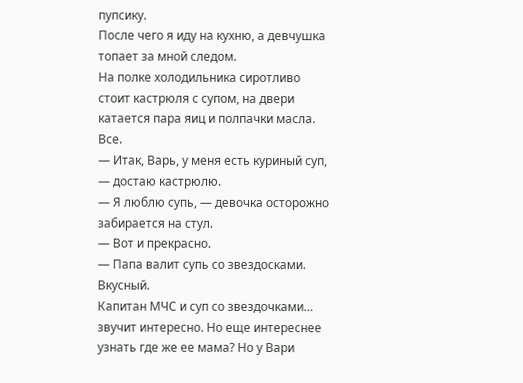пупсику.
После чего я иду на кухню, а девчушка топает за мной следом.
На полке холодильника сиротливо стоит кастрюля с супом, на двери катается пара яиц и полпачки масла. Все.
— Итак, Варь, у меня есть куриный суп, — достаю кастрюлю.
— Я люблю супь, — девочка осторожно забирается на стул.
— Вот и прекрасно.
— Папа валит супь со звездосками. Вкусный.
Капитан МЧС и суп со звездочками… звучит интересно. Но еще интереснее узнать где же ее мама? Но у Вари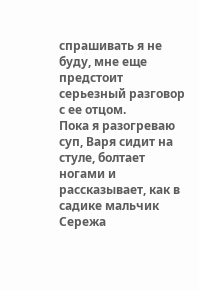спрашивать я не буду, мне еще предстоит серьезный разговор с ее отцом.
Пока я разогреваю суп, Варя сидит на стуле, болтает ногами и рассказывает, как в садике мальчик Сережа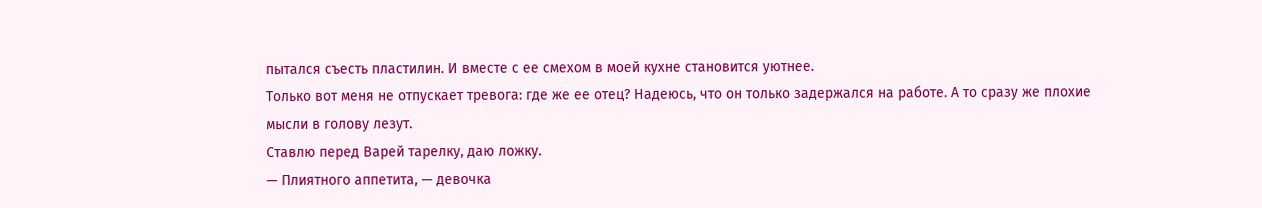пытался съесть пластилин. И вместе с ее смехом в моей кухне становится уютнее.
Только вот меня не отпускает тревога: где же ее отец? Надеюсь, что он только задержался на работе. А то сразу же плохие мысли в голову лезут.
Ставлю перед Варей тарелку, даю ложку.
— Плиятного аппетита, — девочка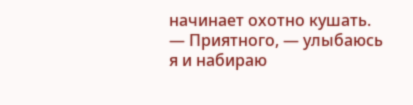начинает охотно кушать.
— Приятного, — улыбаюсь я и набираю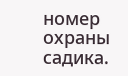номер охраны садика.